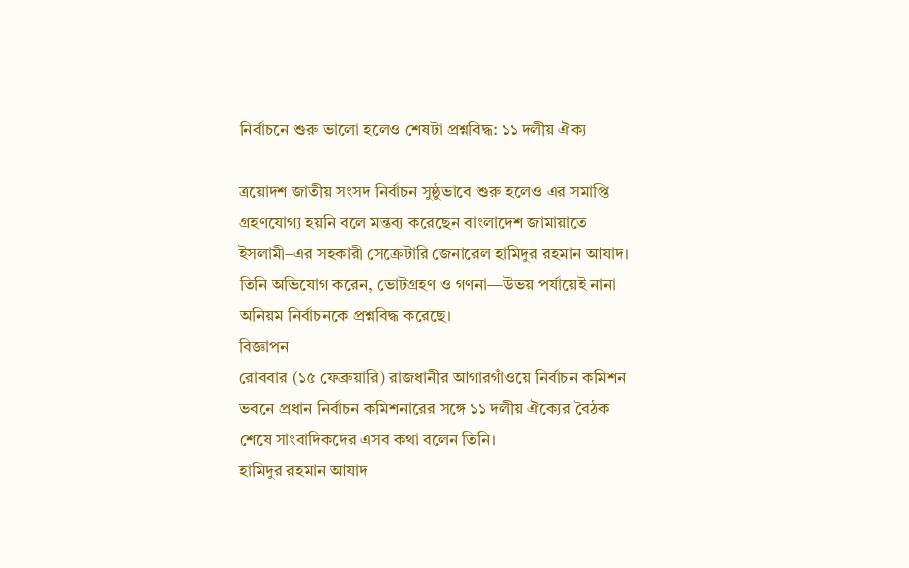নির্বাচনে শুরু ভালো হলেও শেষটা প্রশ্নবিদ্ধ: ১১ দলীয় ঐক্য

ত্রয়োদশ জাতীয় সংসদ নির্বাচন সুষ্ঠুভাবে শুরু হলেও এর সমাপ্তি গ্রহণযোগ্য হয়নি বলে মন্তব্য করেছেন বাংলাদেশ জামায়াতে ইসলামী–এর সহকারী সেক্রেটারি জেনারেল হামিদুর রহমান আযাদ। তিনি অভিযোগ করেন, ভোটগ্রহণ ও গণনা—উভয় পর্যায়েই নানা অনিয়ম নির্বাচনকে প্রশ্নবিদ্ধ করেছে।
বিজ্ঞাপন
রোববার (১৫ ফেব্রুয়ারি) রাজধানীর আগারগাঁওয়ে নির্বাচন কমিশন ভবনে প্রধান নির্বাচন কমিশনারের সঙ্গে ১১ দলীয় ঐক্যের বৈঠক শেষে সাংবাদিকদের এসব কথা বলেন তিনি।
হামিদুর রহমান আযাদ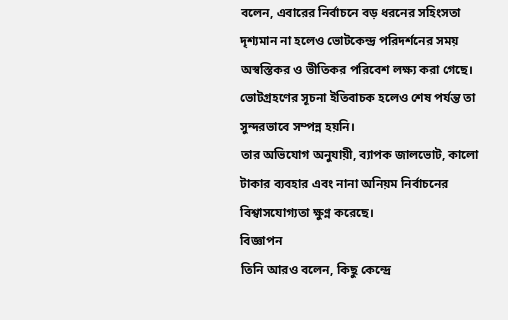বলেন, এবারের নির্বাচনে বড় ধরনের সহিংসতা দৃশ্যমান না হলেও ভোটকেন্দ্র পরিদর্শনের সময় অস্বস্তিকর ও ভীতিকর পরিবেশ লক্ষ্য করা গেছে। ভোটগ্রহণের সূচনা ইতিবাচক হলেও শেষ পর্যন্ত তা সুন্দরভাবে সম্পন্ন হয়নি।
তার অভিযোগ অনুযায়ী, ব্যাপক জালভোট, কালো টাকার ব্যবহার এবং নানা অনিয়ম নির্বাচনের বিশ্বাসযোগ্যতা ক্ষুণ্ন করেছে।
বিজ্ঞাপন
তিনি আরও বলেন, কিছু কেন্দ্রে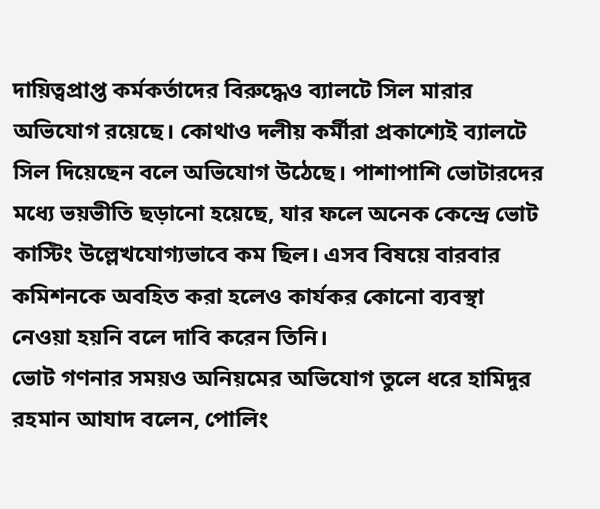দায়িত্বপ্রাপ্ত কর্মকর্তাদের বিরুদ্ধেও ব্যালটে সিল মারার অভিযোগ রয়েছে। কোথাও দলীয় কর্মীরা প্রকাশ্যেই ব্যালটে সিল দিয়েছেন বলে অভিযোগ উঠেছে। পাশাপাশি ভোটারদের মধ্যে ভয়ভীতি ছড়ানো হয়েছে, যার ফলে অনেক কেন্দ্রে ভোট কাস্টিং উল্লেখযোগ্যভাবে কম ছিল। এসব বিষয়ে বারবার কমিশনকে অবহিত করা হলেও কার্যকর কোনো ব্যবস্থা নেওয়া হয়নি বলে দাবি করেন তিনি।
ভোট গণনার সময়ও অনিয়মের অভিযোগ তুলে ধরে হামিদুর রহমান আযাদ বলেন, পোলিং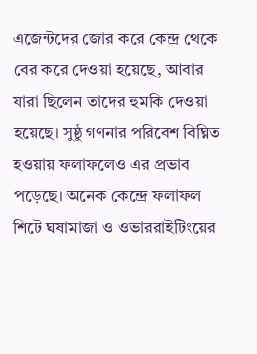এজেন্টদের জোর করে কেন্দ্র থেকে বের করে দেওয়া হয়েছে, আবার যারা ছিলেন তাদের হুমকি দেওয়া হয়েছে। সুষ্ঠু গণনার পরিবেশ বিঘ্নিত হওয়ায় ফলাফলেও এর প্রভাব পড়েছে। অনেক কেন্দ্রে ফলাফল শিটে ঘষামাজা ও ওভাররাইটিংয়ের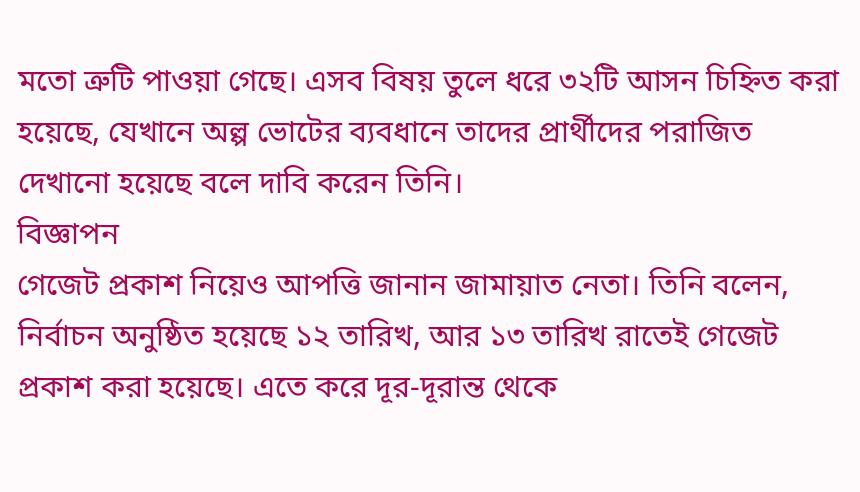মতো ত্রুটি পাওয়া গেছে। এসব বিষয় তুলে ধরে ৩২টি আসন চিহ্নিত করা হয়েছে, যেখানে অল্প ভোটের ব্যবধানে তাদের প্রার্থীদের পরাজিত দেখানো হয়েছে বলে দাবি করেন তিনি।
বিজ্ঞাপন
গেজেট প্রকাশ নিয়েও আপত্তি জানান জামায়াত নেতা। তিনি বলেন, নির্বাচন অনুষ্ঠিত হয়েছে ১২ তারিখ, আর ১৩ তারিখ রাতেই গেজেট প্রকাশ করা হয়েছে। এতে করে দূর-দূরান্ত থেকে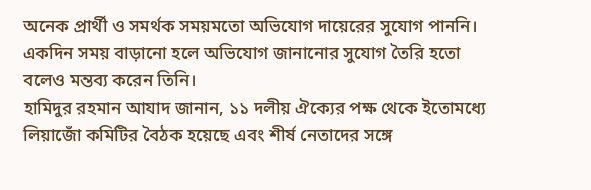অনেক প্রার্থী ও সমর্থক সময়মতো অভিযোগ দায়েরের সুযোগ পাননি। একদিন সময় বাড়ানো হলে অভিযোগ জানানোর সুযোগ তৈরি হতো বলেও মন্তব্য করেন তিনি।
হামিদুর রহমান আযাদ জানান, ১১ দলীয় ঐক্যের পক্ষ থেকে ইতোমধ্যে লিয়াজোঁ কমিটির বৈঠক হয়েছে এবং শীর্ষ নেতাদের সঙ্গে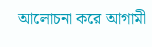আলোচনা করে আগামী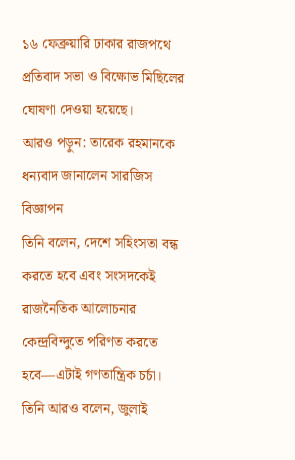১৬ ফেব্রুয়ারি ঢাকার রাজপথে প্রতিবাদ সভা ও বিক্ষোভ মিছিলের ঘোষণা দেওয়া হয়েছে।
আরও পড়ুন: তারেক রহমানকে ধন্যবাদ জানালেন সারজিস
বিজ্ঞাপন
তিনি বলেন, দেশে সহিংসতা বন্ধ করতে হবে এবং সংসদকেই রাজনৈতিক আলোচনার কেন্দ্রবিন্দুতে পরিণত করতে হবে—এটাই গণতান্ত্রিক চর্চা।
তিনি আরও বলেন, জুলাই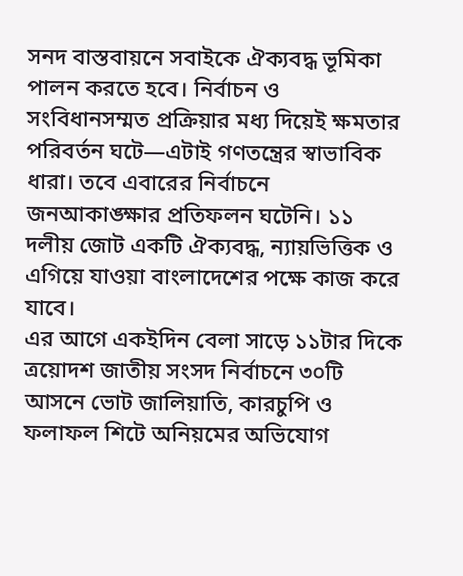সনদ বাস্তবায়নে সবাইকে ঐক্যবদ্ধ ভূমিকা পালন করতে হবে। নির্বাচন ও সংবিধানসম্মত প্রক্রিয়ার মধ্য দিয়েই ক্ষমতার পরিবর্তন ঘটে—এটাই গণতন্ত্রের স্বাভাবিক ধারা। তবে এবারের নির্বাচনে জনআকাঙ্ক্ষার প্রতিফলন ঘটেনি। ১১ দলীয় জোট একটি ঐক্যবদ্ধ, ন্যায়ভিত্তিক ও এগিয়ে যাওয়া বাংলাদেশের পক্ষে কাজ করে যাবে।
এর আগে একইদিন বেলা সাড়ে ১১টার দিকে ত্রয়োদশ জাতীয় সংসদ নির্বাচনে ৩০টি আসনে ভোট জালিয়াতি, কারচুপি ও ফলাফল শিটে অনিয়মের অভিযোগ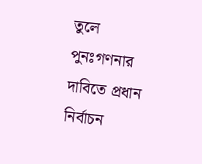তুলে পুনঃগণনার দাবিতে প্রধান নির্বাচন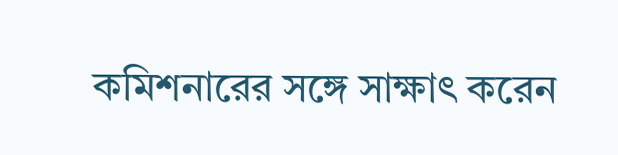কমিশনারের সঙ্গে সাক্ষাৎ করেন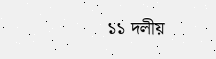১১ দলীয়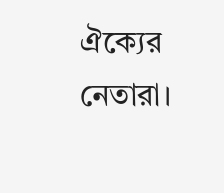ঐক্যের নেতারা।